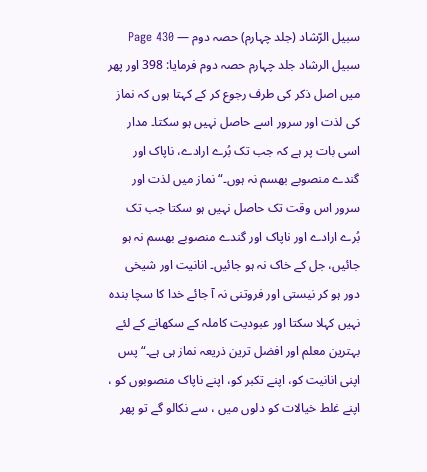سبیل الرّشاد (جلد چہارم) حصہ دوم — Page 430
سبیل الرشاد جلد چہارم حصہ دوم فرمایا: 398 اور پھر میں اصل ذکر کی طرف رجوع کر کے کہتا ہوں کہ نماز کی لذت اور سرور اسے حاصل نہیں ہو سکتا۔ مدار اسی بات پر ہے کہ جب تک بُرے ارادے، ناپاک اور گندے منصوبے بھسم نہ ہوں۔“ نماز میں لذت اور سرور اس وقت تک حاصل نہیں ہو سکتا جب تک بُرے ارادے اور ناپاک اور گندے منصوبے بھسم نہ ہو جائیں، جل کے خاک نہ ہو جائیں۔ انانیت اور شیخی دور ہو کر نیستی اور فروتنی نہ آ جائے خدا کا سچا بندہ نہیں کہلا سکتا اور عبودیت کاملہ کے سکھانے کے لئے بہترین معلم اور افضل ترین ذریعہ نماز ہی ہے۔“ پس اپنی انانیت کو، اپنے تکبر کو، اپنے ناپاک منصوبوں کو ، اپنے غلط خیالات کو دلوں میں ، سے نکالو گے تو پھر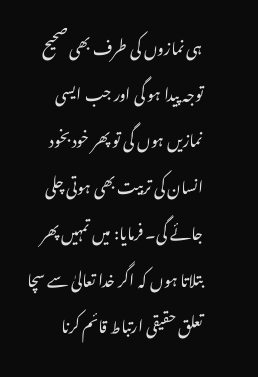ہی نمازوں کی طرف بھی صحیح توجہ پیدا ہو گی اور جب ایسی نمازیں ہوں گی تو پھر خود بخود انسان کی تربیت بھی ہوتی چلی جائے گی۔ فرمایا: میں تمہیں پھر بتلاتا ہوں کہ اگر خدا تعالیٰ سے سچا تعلق حقیقی ارتباط قائم کرنا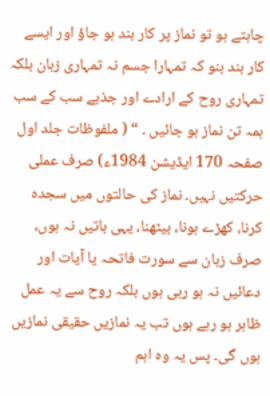چاہتے ہو تو نماز پر کار بند ہو جاؤ اور ایسے کار بند بنو کہ تمہارا جسم نہ تمہاری زبان بلکہ تمہاری روح کے ارادے اور جذبے سب کے سب ہمہ تن نماز ہو جائیں ۔ “ ( ملفوظات جلد اول صفحہ 170 ایڈیشن 1984ء) صرف عملی حرکتیں نہیں۔ نماز کی حالتوں میں سجدہ کرنا، کھڑے ہونا، بیٹھنا، یہی باتیں نہ ہوں، صرف زبان سے سورت فاتحہ یا آیات اور دعائیں نہ ہو رہی ہوں بلکہ روح سے یہ عمل ظاہر ہو رہے ہوں تب یہ نمازیں حقیقی نمازیں ہوں گی۔ پس یہ وہ اہم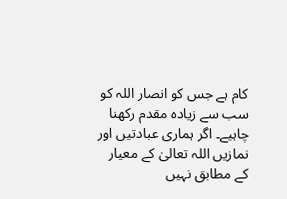کام ہے جس کو انصار اللہ کو سب سے زیادہ مقدم رکھنا چاہیے۔ اگر ہماری عبادتیں اور نمازیں اللہ تعالیٰ کے معیار کے مطابق نہیں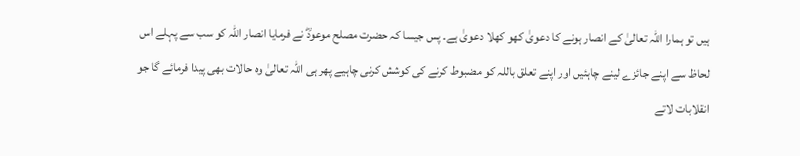ہیں تو ہمارا اللہ تعالیٰ کے انصار ہونے کا دعویٰ کھو کھلا دعویٰ ہے۔ پس جیسا کہ حضرت مصلح موعودؓ نے فرمایا انصار اللہ کو سب سے پہلے اس لحاظ سے اپنے جائزے لینے چاہئیں اور اپنے تعلق باللہ کو مضبوط کرنے کی کوشش کرنی چاہیے پھر ہی اللہ تعالیٰ وہ حالات بھی پیدا فرمائے گا جو انقلابات لاتے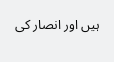ہیں اور انصار کی